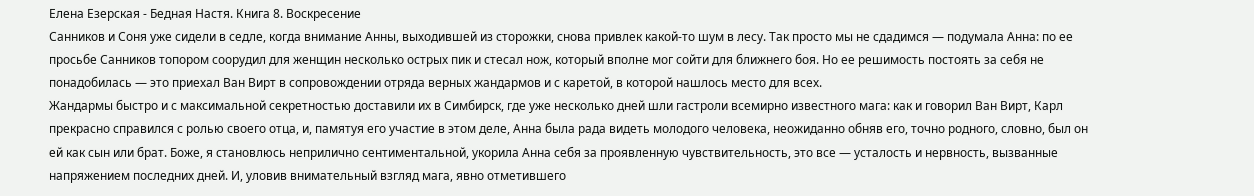Елена Езерская - Бедная Настя. Книга 8. Воскресение
Санников и Соня уже сидели в седле, когда внимание Анны, выходившей из сторожки, снова привлек какой-то шум в лесу. Так просто мы не сдадимся — подумала Анна: по ее просьбе Санников топором соорудил для женщин несколько острых пик и стесал нож, который вполне мог сойти для ближнего боя. Но ее решимость постоять за себя не понадобилась — это приехал Ван Вирт в сопровождении отряда верных жандармов и с каретой, в которой нашлось место для всех.
Жандармы быстро и с максимальной секретностью доставили их в Симбирск, где уже несколько дней шли гастроли всемирно известного мага: как и говорил Ван Вирт, Карл прекрасно справился с ролью своего отца, и, памятуя его участие в этом деле, Анна была рада видеть молодого человека, неожиданно обняв его, точно родного, словно, был он ей как сын или брат. Боже, я становлюсь неприлично сентиментальной, укорила Анна себя за проявленную чувствительность, это все — усталость и нервность, вызванные напряжением последних дней. И, уловив внимательный взгляд мага, явно отметившего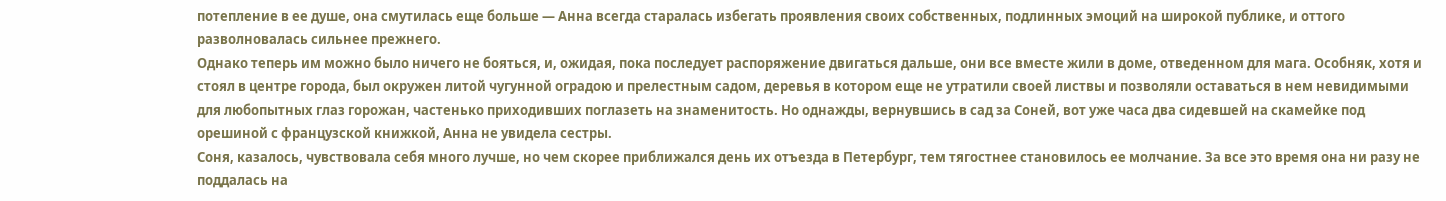потепление в ее душе, она смутилась еще больше — Анна всегда старалась избегать проявления своих собственных, подлинных эмоций на широкой публике, и оттого разволновалась сильнее прежнего.
Однако теперь им можно было ничего не бояться, и, ожидая, пока последует распоряжение двигаться дальше, они все вместе жили в доме, отведенном для мага. Особняк, хотя и стоял в центре города, был окружен литой чугунной оградою и прелестным садом, деревья в котором еще не утратили своей листвы и позволяли оставаться в нем невидимыми для любопытных глаз горожан, частенько приходивших поглазеть на знаменитость. Но однажды, вернувшись в сад за Соней, вот уже часа два сидевшей на скамейке под орешиной с французской книжкой, Анна не увидела сестры.
Соня, казалось, чувствовала себя много лучше, но чем скорее приближался день их отъезда в Петербург, тем тягостнее становилось ее молчание. За все это время она ни разу не поддалась на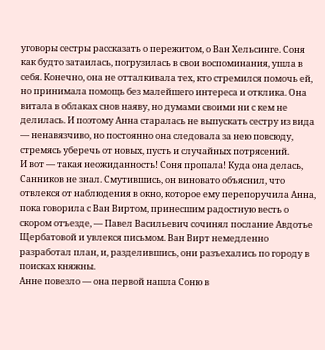уговоры сестры рассказать о пережитом, о Ван Хельсинге. Соня как будто затаилась, погрузилась в свои воспоминания, ушла в себя. Конечно, она не отталкивала тех, кто стремился помочь ей, но принимала помощь без малейшего интереса и отклика. Она витала в облаках снов наяву, но думами своими ни с кем не делилась. И поэтому Анна старалась не выпускать сестру из вида — ненавязчиво, но постоянно она следовала за нею повсюду, стремясь уберечь от новых, пусть и случайных потрясений.
И вот — такая неожиданность! Соня пропала! Куда она делась, Санников не знал. Смутившись, он виновато объяснил, что отвлекся от наблюдения в окно, которое ему перепоручила Анна, пока говорила с Ван Виртом, принесшим радостную весть о скором отъезде, — Павел Васильевич сочинял послание Авдотье Щербатовой и увлекся письмом. Ван Вирт немедленно разработал план, и, разделившись, они разъехались по городу в поисках княжны.
Анне повезло — она первой нашла Соню в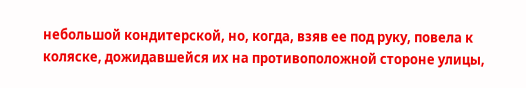небольшой кондитерской, но, когда, взяв ее под руку, повела к коляске, дожидавшейся их на противоположной стороне улицы,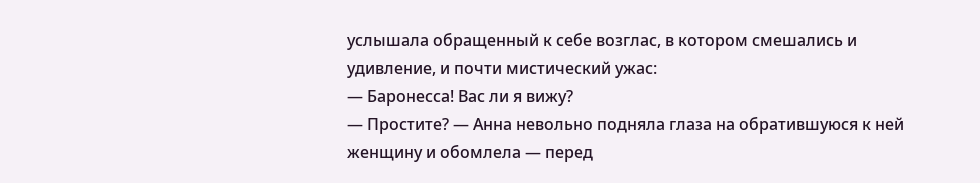услышала обращенный к себе возглас, в котором смешались и удивление, и почти мистический ужас:
— Баронесса! Вас ли я вижу?
— Простите? — Анна невольно подняла глаза на обратившуюся к ней женщину и обомлела — перед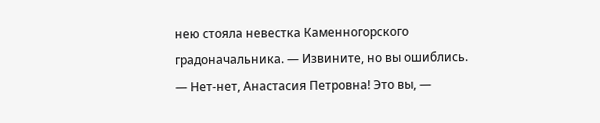нею стояла невестка Каменногорского градоначальника. — Извините, но вы ошиблись.
— Нет-нет, Анастасия Петровна! Это вы, —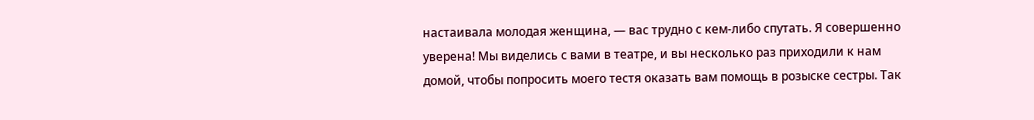настаивала молодая женщина, — вас трудно с кем-либо спутать. Я совершенно уверена! Мы виделись с вами в театре, и вы несколько раз приходили к нам домой, чтобы попросить моего тестя оказать вам помощь в розыске сестры. Так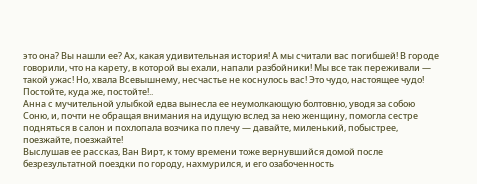это она? Вы нашли ее? Ах, какая удивительная история! А мы считали вас погибшей! В городе говорили, что на карету, в которой вы ехали, напали разбойники! Мы все так переживали — такой ужас! Но, хвала Всевышнему, несчастье не коснулось вас! Это чудо, настоящее чудо! Постойте, куда же, постойте!..
Анна с мучительной улыбкой едва вынесла ее неумолкающую болтовню, уводя за собою Соню, и, почти не обращая внимания на идущую вслед за нею женщину, помогла сестре подняться в салон и похлопала возчика по плечу — давайте, миленький, побыстрее, поезжайте, поезжайте!
Выслушав ее рассказ, Ван Вирт, к тому времени тоже вернувшийся домой после безрезультатной поездки по городу, нахмурился, и его озабоченность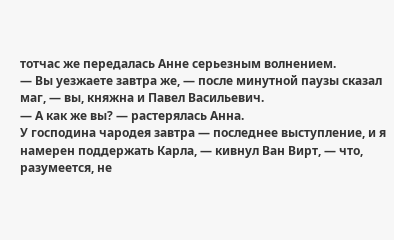тотчас же передалась Анне серьезным волнением.
— Вы уезжаете завтра же, — после минутной паузы сказал маг, — вы, княжна и Павел Васильевич.
— А как же вы? — растерялась Анна.
У господина чародея завтра — последнее выступление, и я намерен поддержать Карла, — кивнул Ван Вирт, — что, разумеется, не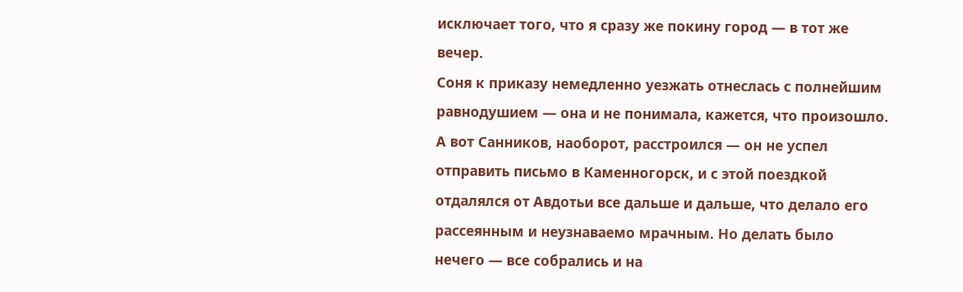исключает того, что я сразу же покину город — в тот же вечер.
Соня к приказу немедленно уезжать отнеслась с полнейшим равнодушием — она и не понимала, кажется, что произошло. А вот Санников, наоборот, расстроился — он не успел отправить письмо в Каменногорск, и с этой поездкой отдалялся от Авдотьи все дальше и дальше, что делало его рассеянным и неузнаваемо мрачным. Но делать было нечего — все собрались и на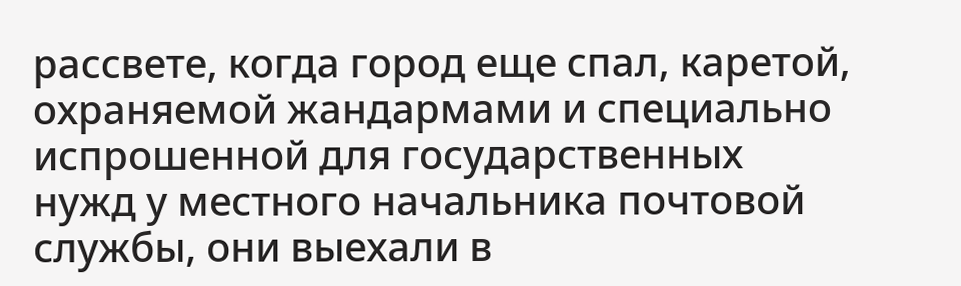рассвете, когда город еще спал, каретой, охраняемой жандармами и специально испрошенной для государственных нужд у местного начальника почтовой службы, они выехали в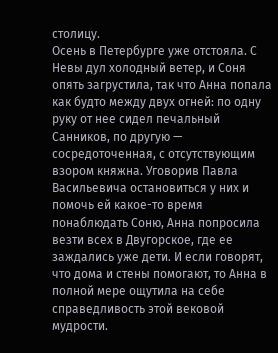столицу.
Осень в Петербурге уже отстояла. С Невы дул холодный ветер, и Соня опять загрустила, так что Анна попала как будто между двух огней: по одну руку от нее сидел печальный Санников, по другую — сосредоточенная, с отсутствующим взором княжна. Уговорив Павла Васильевича остановиться у них и помочь ей какое-то время понаблюдать Соню, Анна попросила везти всех в Двугорское, где ее заждались уже дети. И если говорят, что дома и стены помогают, то Анна в полной мере ощутила на себе справедливость этой вековой мудрости.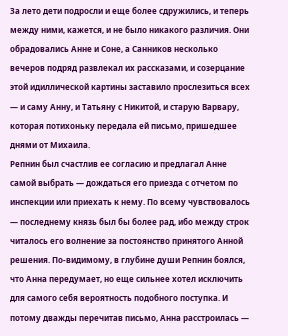За лето дети подросли и еще более сдружились, и теперь между ними, кажется, и не было никакого различия. Они обрадовались Анне и Соне, а Санников несколько вечеров подряд развлекал их рассказами, и созерцание этой идиллической картины заставило прослезиться всех — и саму Анну, и Татьяну с Никитой, и старую Варвару, которая потихоньку передала ей письмо, пришедшее днями от Михаила.
Репнин был счастлив ее согласию и предлагал Анне самой выбрать — дождаться его приезда с отчетом по инспекции или приехать к нему. По всему чувствовалось — последнему князь был бы более рад, ибо между строк читалось его волнение за постоянство принятого Анной решения. По-видимому, в глубине души Репнин боялся, что Анна передумает, но еще сильнее хотел исключить для самого себя вероятность подобного поступка. И потому дважды перечитав письмо, Анна расстроилась —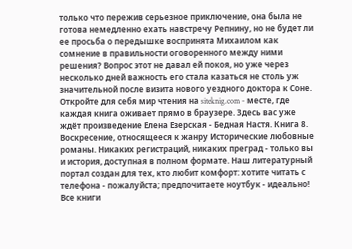только что пережив серьезное приключение, она была не готова немедленно ехать навстречу Репнину, но не будет ли ее просьба о передышке воспринята Михаилом как сомнение в правильности оговоренного между ними решения? Вопрос этот не давал ей покоя, но уже через несколько дней важность его стала казаться не столь уж значительной после визита нового уездного доктора к Соне.
Откройте для себя мир чтения на siteknig.com - месте, где каждая книга оживает прямо в браузере. Здесь вас уже ждёт произведение Елена Езерская - Бедная Настя. Книга 8. Воскресение, относящееся к жанру Исторические любовные романы. Никаких регистраций, никаких преград - только вы и история, доступная в полном формате. Наш литературный портал создан для тех, кто любит комфорт: хотите читать с телефона - пожалуйста; предпочитаете ноутбук - идеально! Все книги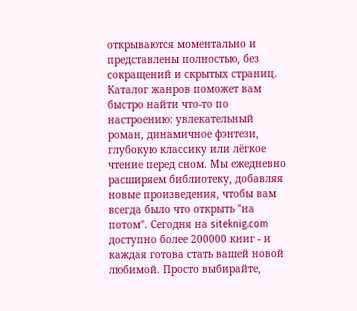открываются моментально и представлены полностью, без сокращений и скрытых страниц. Каталог жанров поможет вам быстро найти что-то по настроению: увлекательный роман, динамичное фэнтези, глубокую классику или лёгкое чтение перед сном. Мы ежедневно расширяем библиотеку, добавляя новые произведения, чтобы вам всегда было что открыть "на потом". Сегодня на siteknig.com доступно более 200000 книг - и каждая готова стать вашей новой любимой. Просто выбирайте,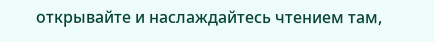открывайте и наслаждайтесь чтением там,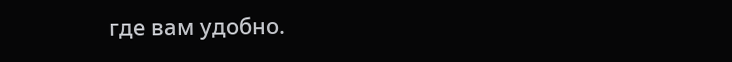где вам удобно.